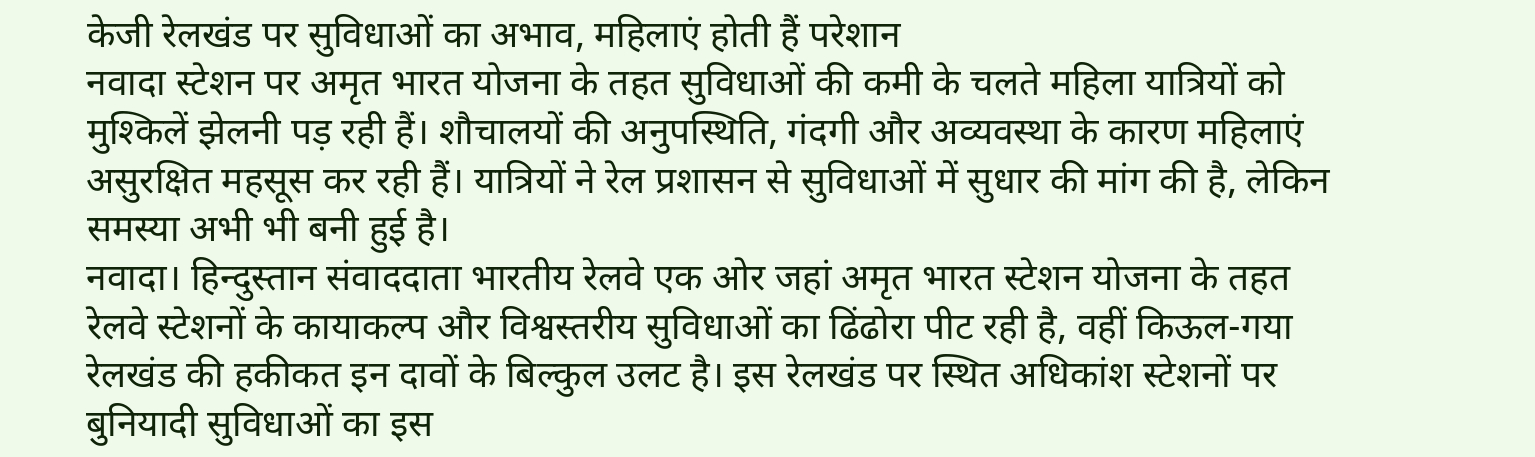केजी रेलखंड पर सुविधाओं का अभाव, महिलाएं होती हैं परेशान
नवादा स्टेशन पर अमृत भारत योजना के तहत सुविधाओं की कमी के चलते महिला यात्रियों को मुश्किलें झेलनी पड़ रही हैं। शौचालयों की अनुपस्थिति, गंदगी और अव्यवस्था के कारण महिलाएं असुरक्षित महसूस कर रही हैं। यात्रियों ने रेल प्रशासन से सुविधाओं में सुधार की मांग की है, लेकिन समस्या अभी भी बनी हुई है।
नवादा। हिन्दुस्तान संवाददाता भारतीय रेलवे एक ओर जहां अमृत भारत स्टेशन योजना के तहत रेलवे स्टेशनों के कायाकल्प और विश्वस्तरीय सुविधाओं का ढिंढोरा पीट रही है, वहीं किऊल-गया रेलखंड की हकीकत इन दावों के बिल्कुल उलट है। इस रेलखंड पर स्थित अधिकांश स्टेशनों पर बुनियादी सुविधाओं का इस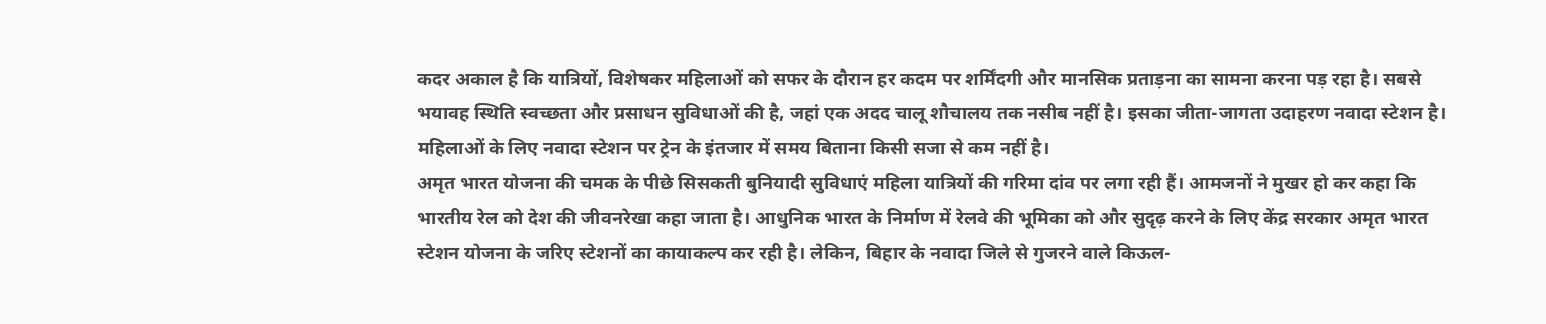कदर अकाल है कि यात्रियों, विशेषकर महिलाओं को सफर के दौरान हर कदम पर शर्मिंदगी और मानसिक प्रताड़ना का सामना करना पड़ रहा है। सबसे भयावह स्थिति स्वच्छता और प्रसाधन सुविधाओं की है, जहां एक अदद चालू शौचालय तक नसीब नहीं है। इसका जीता-जागता उदाहरण नवादा स्टेशन है। महिलाओं के लिए नवादा स्टेशन पर ट्रेन के इंतजार में समय बिताना किसी सजा से कम नहीं है।
अमृत भारत योजना की चमक के पीछे सिसकती बुनियादी सुविधाएं महिला यात्रियों की गरिमा दांव पर लगा रही हैं। आमजनों ने मुखर हो कर कहा कि भारतीय रेल को देश की जीवनरेखा कहा जाता है। आधुनिक भारत के निर्माण में रेलवे की भूमिका को और सुदृढ़ करने के लिए केंद्र सरकार अमृत भारत स्टेशन योजना के जरिए स्टेशनों का कायाकल्प कर रही है। लेकिन, बिहार के नवादा जिले से गुजरने वाले किऊल-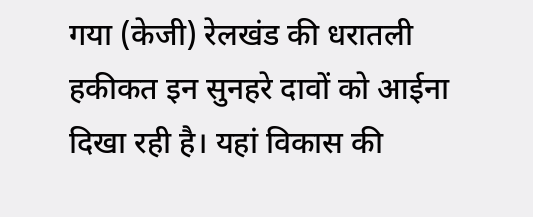गया (केजी) रेलखंड की धरातली हकीकत इन सुनहरे दावों को आईना दिखा रही है। यहां विकास की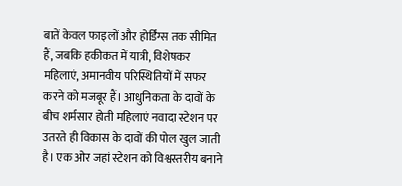बातें केवल फाइलों और होर्डिंग्स तक सीमित हैं, जबकि हकीकत में यात्री, विशेषकर महिलाएं, अमानवीय परिस्थितियों में सफर करने को मजबूर हैं। आधुनिकता के दावों के बीच शर्मसार होती महिलाएं नवादा स्टेशन पर उतरते ही विकास के दावों की पोल खुल जाती है। एक ओर जहां स्टेशन को विश्वस्तरीय बनाने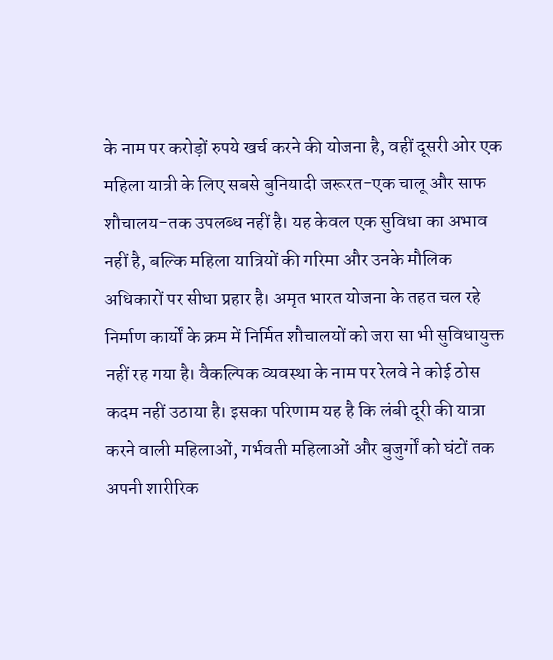के नाम पर करोड़ों रुपये खर्च करने की योजना है, वहीं दूसरी ओर एक महिला यात्री के लिए सबसे बुनियादी जरूरत-एक चालू और साफ शौचालय-तक उपलब्ध नहीं है। यह केवल एक सुविधा का अभाव नहीं है, बल्कि महिला यात्रियों की गरिमा और उनके मौलिक अधिकारों पर सीधा प्रहार है। अमृत भारत योजना के तहत चल रहे निर्माण कार्यों के क्रम में निर्मित शौचालयों को जरा सा भी सुविधायुक्त नहीं रह गया है। वैकल्पिक व्यवस्था के नाम पर रेलवे ने कोई ठोस कदम नहीं उठाया है। इसका परिणाम यह है कि लंबी दूरी की यात्रा करने वाली महिलाओं, गर्भवती महिलाओं और बुजुर्गों को घंटों तक अपनी शारीरिक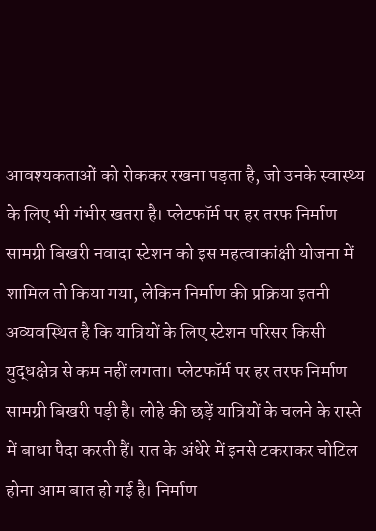आवश्यकताओं को रोककर रखना पड़ता है, जो उनके स्वास्थ्य के लिए भी गंभीर खतरा है। प्लेटफॉर्म पर हर तरफ निर्माण सामग्री बिखरी नवादा स्टेशन को इस महत्वाकांक्षी योजना में शामिल तो किया गया, लेकिन निर्माण की प्रक्रिया इतनी अव्यवस्थित है कि यात्रियों के लिए स्टेशन परिसर किसी युद्धक्षेत्र से कम नहीं लगता। प्लेटफॉर्म पर हर तरफ निर्माण सामग्री बिखरी पड़ी है। लोहे की छड़ें यात्रियों के चलने के रास्ते में बाधा पैदा करती हैं। रात के अंधेरे में इनसे टकराकर चोटिल होना आम बात हो गई है। निर्माण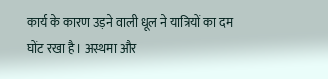कार्य के कारण उड़ने वाली धूल ने यात्रियों का दम घोंट रखा है। अस्थमा और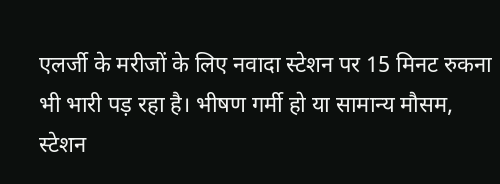एलर्जी के मरीजों के लिए नवादा स्टेशन पर 15 मिनट रुकना भी भारी पड़ रहा है। भीषण गर्मी हो या सामान्य मौसम, स्टेशन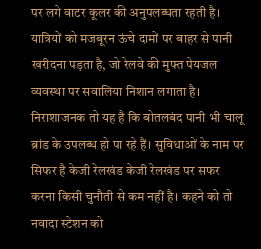पर लगे वाटर कूलर की अनुपलब्धता रहती है। यात्रियों को मजबूरन ऊंचे दामों पर बाहर से पानी खरीदना पड़ता है, जो रेलवे की मुफ्त पेयजल व्यवस्था पर सवालिया निशान लगाता है। निराशाजनक तो यह है कि बोतलबंद पानी भी चालू ब्रांड के उपलब्ध हो पा रहे हैं। सुविधाओं के नाम पर सिफर है केजी रेलखंड केजी रेलखंड पर सफर करना किसी चुनौती से कम नहीं है। कहने को तो नवादा स्टेशन को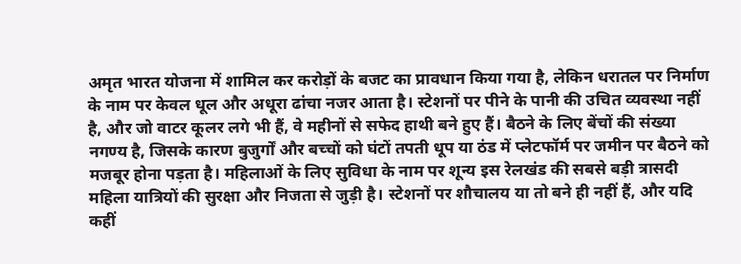अमृत भारत योजना में शामिल कर करोड़ों के बजट का प्रावधान किया गया है, लेकिन धरातल पर निर्माण के नाम पर केवल धूल और अधूरा ढांचा नजर आता है। स्टेशनों पर पीने के पानी की उचित व्यवस्था नहीं है, और जो वाटर कूलर लगे भी हैं, वे महीनों से सफेद हाथी बने हुए हैं। बैठने के लिए बेंचों की संख्या नगण्य है, जिसके कारण बुजुर्गों और बच्चों को घंटों तपती धूप या ठंड में प्लेटफॉर्म पर जमीन पर बैठने को मजबूर होना पड़ता है। महिलाओं के लिए सुविधा के नाम पर शून्य इस रेलखंड की सबसे बड़ी त्रासदी महिला यात्रियों की सुरक्षा और निजता से जुड़ी है। स्टेशनों पर शौचालय या तो बने ही नहीं हैं, और यदि कहीं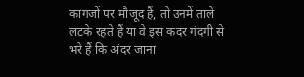कागजों पर मौजूद हैं, तो उनमें ताले लटके रहते हैं या वे इस कदर गंदगी से भरे हैं कि अंदर जाना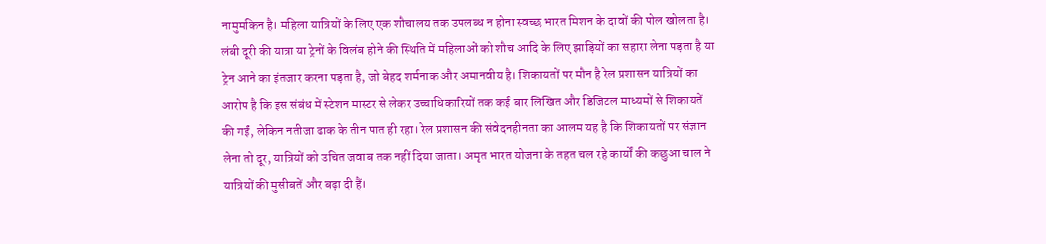नामुमकिन है। महिला यात्रियों के लिए एक शौचालय तक उपलब्ध न होना स्वच्छ भारत मिशन के दावों की पोल खोलता है। लंबी दूरी की यात्रा या ट्रेनों के विलंब होने की स्थिति में महिलाओं को शौच आदि के लिए झाड़ियों का सहारा लेना पड़ता है या ट्रेन आने का इंतजार करना पड़ता है, जो बेहद शर्मनाक और अमानवीय है। शिकायतों पर मौन है रेल प्रशासन यात्रियों का आरोप है कि इस संबंध में स्टेशन मास्टर से लेकर उच्चाधिकारियों तक कई बार लिखित और डिजिटल माध्यमों से शिकायतें की गईं, लेकिन नतीजा ढाक के तीन पात ही रहा। रेल प्रशासन की संवेदनहीनता का आलम यह है कि शिकायतों पर संज्ञान लेना तो दूर, यात्रियों को उचित जवाब तक नहीं दिया जाता। अमृत भारत योजना के तहत चल रहे कार्यों की कछुआ चाल ने यात्रियों की मुसीबतें और बढ़ा दी हैं।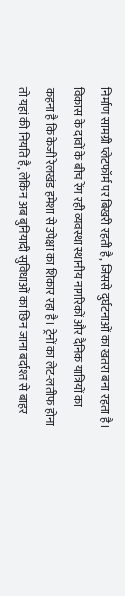निर्माण सामग्री प्लेटफॉर्म पर बिखरी रहती है, जिससे दुर्घटनाओं का खतरा बना रहता है। विकास के दावों के बीच रेंग रही व्यवस्था स्थानीय नागरिकों और दैनिक यात्रियों का कहना है कि केजी रेलखंड हमेशा से उपेक्षा का शिकार रहा है। ट्रेनों का लेट-लतीफ होना तो यहां की नियति है, लेकिन अब बुनियादी सुविधाओं का छिन जाना बर्दाश्त से बाहर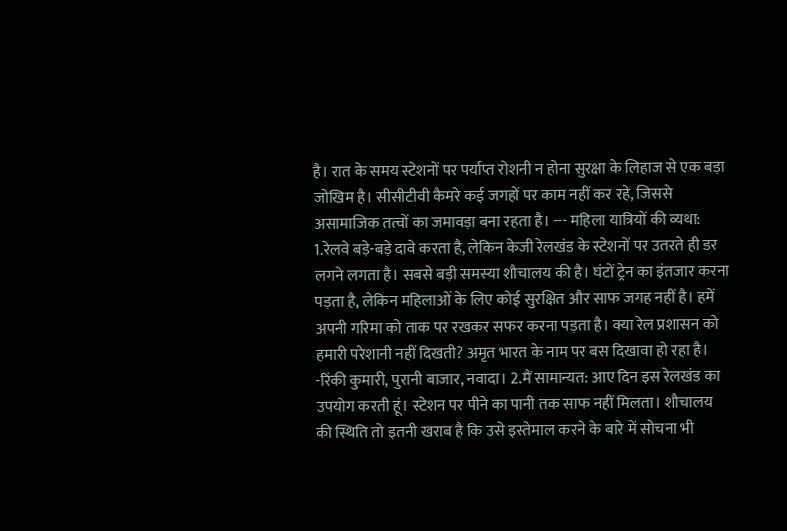है। रात के समय स्टेशनों पर पर्याप्त रोशनी न होना सुरक्षा के लिहाज से एक बड़ा जोखिम है। सीसीटीवी कैमरे कई जगहों पर काम नहीं कर रहे, जिससे असामाजिक तत्वों का जमावड़ा बना रहता है। --- महिला यात्रियों की व्यथा: 1.रेलवे बड़े-बड़े दावे करता है, लेकिन केजी रेलखंड के स्टेशनों पर उतरते ही डर लगने लगता है। सबसे बड़ी समस्या शौचालय की है। घंटों ट्रेन का इंतजार करना पड़ता है, लेकिन महिलाओं के लिए कोई सुरक्षित और साफ जगह नहीं है। हमें अपनी गरिमा को ताक पर रखकर सफर करना पड़ता है। क्या रेल प्रशासन को हमारी परेशानी नहीं दिखती? अमृत भारत के नाम पर बस दिखावा हो रहा है। -रिंकी कुमारी, पुरानी बाजार, नवादा। 2.मैं सामान्यत: आए दिन इस रेलखंड का उपयोग करती हूं। स्टेशन पर पीने का पानी तक साफ नहीं मिलता। शौचालय की स्थिति तो इतनी खराब है कि उसे इस्तेमाल करने के बारे में सोचना भी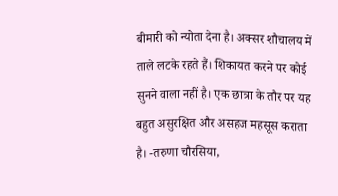बीमारी को न्योता देना है। अक्सर शौचालय में ताले लटके रहते हैं। शिकायत करने पर कोई सुनने वाला नहीं है। एक छात्रा के तौर पर यह बहुत असुरक्षित और असहज महसूस कराता है। -तरुणा चौरसिया,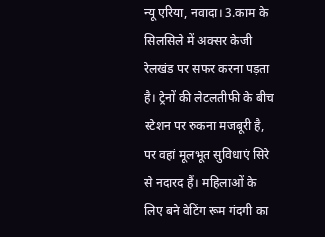न्यू एरिया, नवादा। 3.काम के सिलसिले में अक्सर केजी रेलखंड पर सफर करना पड़ता है। ट्रेनों की लेटलतीफी के बीच स्टेशन पर रुकना मजबूरी है, पर वहां मूलभूत सुविधाएं सिरे से नदारद हैं। महिलाओं के लिए बने वेटिंग रूम गंदगी का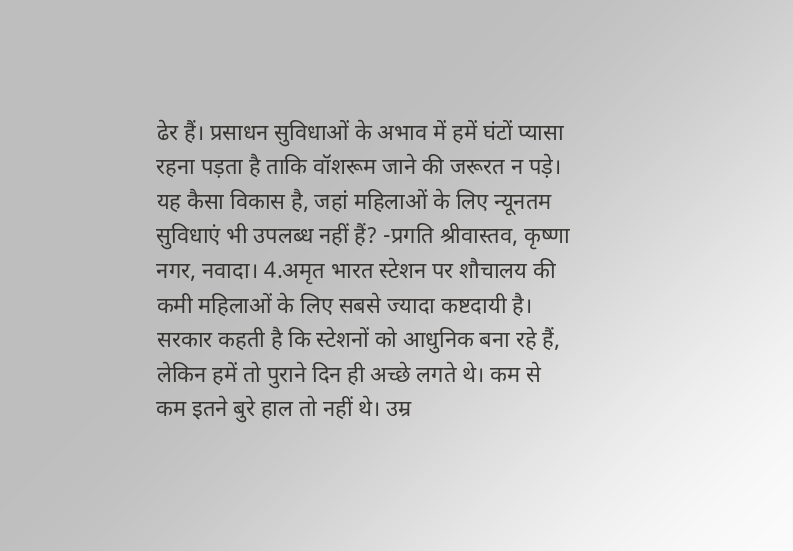ढेर हैं। प्रसाधन सुविधाओं के अभाव में हमें घंटों प्यासा रहना पड़ता है ताकि वॉशरूम जाने की जरूरत न पड़े। यह कैसा विकास है, जहां महिलाओं के लिए न्यूनतम सुविधाएं भी उपलब्ध नहीं हैं? -प्रगति श्रीवास्तव, कृष्णा नगर, नवादा। 4.अमृत भारत स्टेशन पर शौचालय की कमी महिलाओं के लिए सबसे ज्यादा कष्टदायी है। सरकार कहती है कि स्टेशनों को आधुनिक बना रहे हैं, लेकिन हमें तो पुराने दिन ही अच्छे लगते थे। कम से कम इतने बुरे हाल तो नहीं थे। उम्र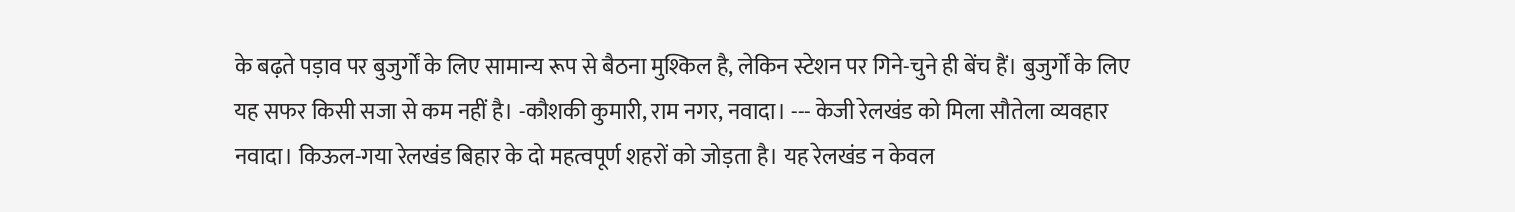के बढ़ते पड़ाव पर बुजुर्गों के लिए सामान्य रूप से बैठना मुश्किल है, लेकिन स्टेशन पर गिने-चुने ही बेंच हैं। बुजुर्गों के लिए यह सफर किसी सजा से कम नहीं है। -कौशकी कुमारी, राम नगर, नवादा। --- केजी रेलखंड को मिला सौतेला व्यवहार नवादा। किऊल-गया रेलखंड बिहार के दो महत्वपूर्ण शहरों को जोड़ता है। यह रेलखंड न केवल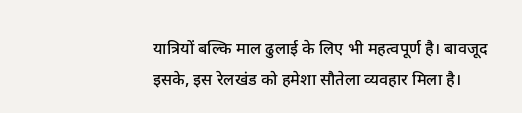यात्रियों बल्कि माल ढुलाई के लिए भी महत्वपूर्ण है। बावजूद इसके, इस रेलखंड को हमेशा सौतेला व्यवहार मिला है।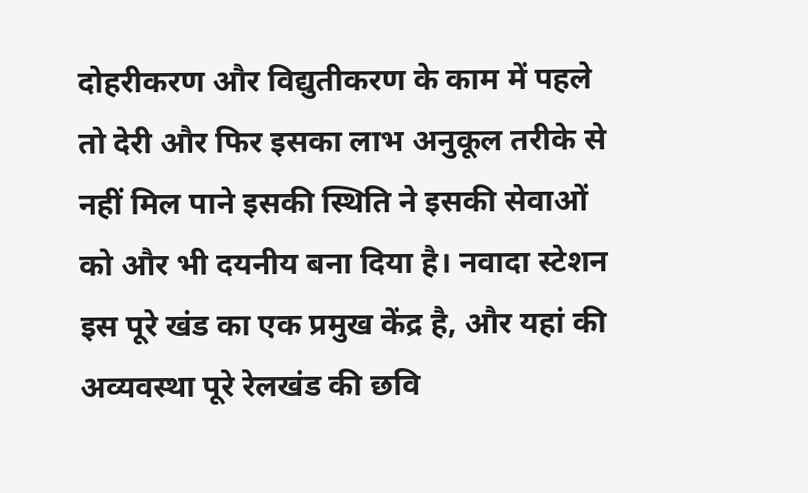दोहरीकरण और विद्युतीकरण के काम में पहले तो देरी और फिर इसका लाभ अनुकूल तरीके से नहीं मिल पाने इसकी स्थिति ने इसकी सेवाओं को और भी दयनीय बना दिया है। नवादा स्टेशन इस पूरे खंड का एक प्रमुख केंद्र है, और यहां की अव्यवस्था पूरे रेलखंड की छवि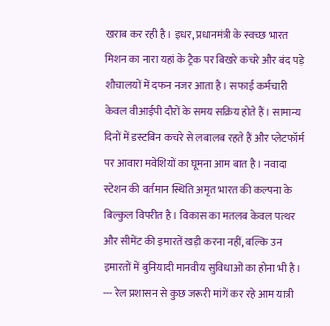खराब कर रही है। इधर, प्रधानमंत्री के स्वच्छ भारत मिशन का नारा यहां के ट्रैक पर बिखरे कचरे और बंद पड़े शौचालयों में दफन नजर आता है। सफाई कर्मचारी केवल वीआईपी दौरों के समय सक्रिय होते हैं। सामान्य दिनों में डस्टबिन कचरे से लबालब रहते हैं और प्लेटफॉर्म पर आवारा मवेशियों का घूमना आम बात है। नवादा स्टेशन की वर्तमान स्थिति अमृत भारत की कल्पना के बिल्कुल विपरीत है। विकास का मतलब केवल पत्थर और सीमेंट की इमारतें खड़ी करना नहीं, बल्कि उन इमारतों में बुनियादी मानवीय सुविधाओं का होना भी है। --- रेल प्रशासन से कुछ जरूरी मांगें कर रहे आम यात्री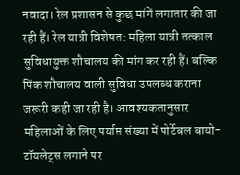नवादा। रेल प्रशासन से कुछ मांगें लगातार की जा रही हैं। रेल यात्री विशेषत: महिला यात्री तत्काल सुविधायुक्त शौचालय की मांग कर रही हैं। बल्कि पिंक शौचालय वाली सुविधा उपलब्ध कराना जरूरी कही जा रही है। आवश्यकतानुसार महिलाओं के लिए पर्याप्त संख्या में पोर्टेबल बायो-टॉयलेट्स लगाने पर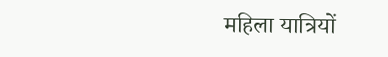महिला यात्रियों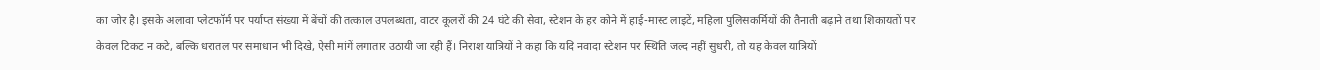का जोर है। इसके अलावा प्लेटफॉर्म पर पर्याप्त संख्या में बेंचों की तत्काल उपलब्धता, वाटर कूलरों की 24 घंटे की सेवा, स्टेशन के हर कोने में हाई-मास्ट लाइटें, महिला पुलिसकर्मियों की तैनाती बढ़ाने तथा शिकायतों पर केवल टिकट न कटे, बल्कि धरातल पर समाधान भी दिखे, ऐसी मांगें लगातार उठायी जा रही हैं। निराश यात्रियों ने कहा कि यदि नवादा स्टेशन पर स्थिति जल्द नहीं सुधरी, तो यह केवल यात्रियों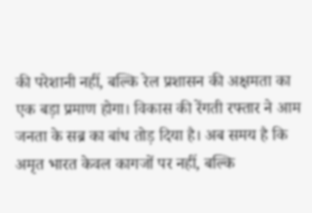की परेशानी नहीं, बल्कि रेल प्रशासन की अक्षमता का एक बड़ा प्रमाण होगा। विकास की रेंगती रफ्तार ने आम जनता के सब्र का बांध तोड़ दिया है। अब समय है कि अमृत भारत केवल कागजों पर नहीं, बल्कि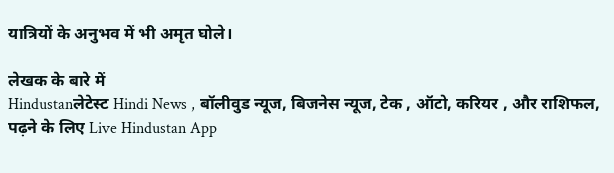यात्रियों के अनुभव में भी अमृत घोले।

लेखक के बारे में
Hindustanलेटेस्ट Hindi News , बॉलीवुड न्यूज, बिजनेस न्यूज, टेक , ऑटो, करियर , और राशिफल, पढ़ने के लिए Live Hindustan App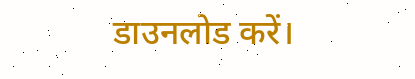डाउनलोड करें।